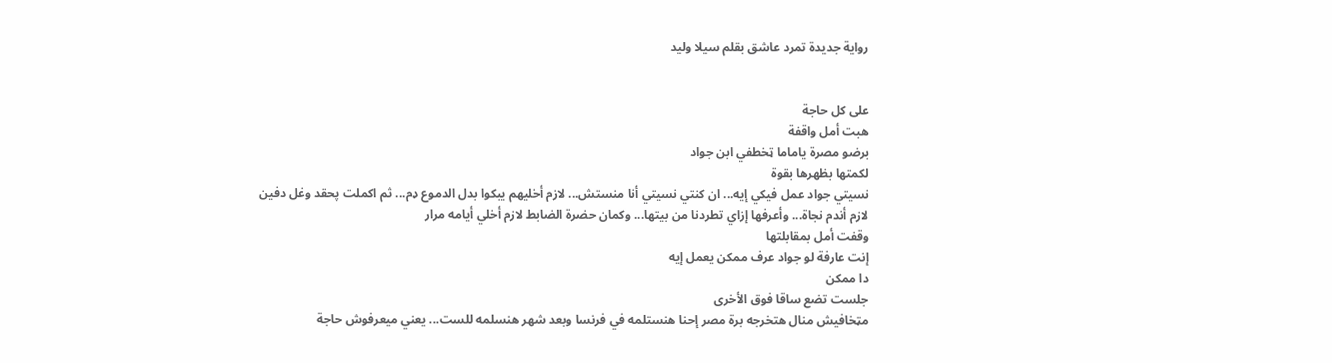رواية جديدة تمرد عاشق بقلم سيلا وليد


على كل حاجة
هبت أمل واقفة
برضو مصرة ياماما ټخطفي ابن جواد
لکمتها بظهرها بقوة
نسيتي جواد عمل فيكي إيه... ان كنتي نسيتي أنا منستش... لازم أخليهم يبكوا بدل الدموع ډم... ثم اكملت پحقد وغل دفين
لازم أندم نجاة... وأعرفها إزاي تطردنا من بيتها... وكمان حضرة الضابط لازم أخلي أيامه مرار
وقفت أمل بمقابلتها
إنت عارفة لو جواد عرف ممكن يعمل إيه
دا ممكن
جلست تضع ساقا فوق الأخرى
مټخافيش منال هتخرجه برة مصر إحنا هنستلمه في فرنسا وبعد شهر هنسلمه للست... يعني ميعرفوش حاجة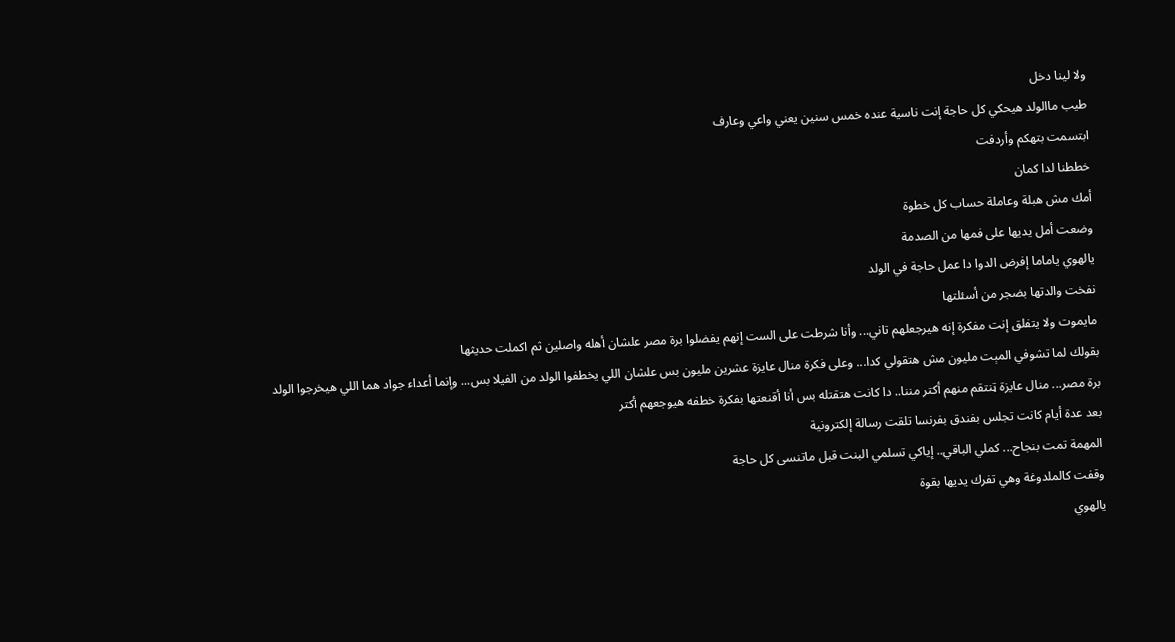ولا لينا دخل
طيب ماالولد هيحكي كل حاجة إنت ناسية عنده خمس سنين يعني واعي وعارف
ابتسمت بتهكم وأردفت
خططنا لدا كمان
أمك مش هبلة وعاملة حساب كل خطوة
وضعت أمل يديها على فمها من الصدمة
يالهوي ياماما إفرض الدوا دا عمل حاجة في الولد
نفخت والدتها بضجر من أسئلتها
مايموت ولا يتفلق إنت مفكرة إنه هيرجعلهم تاني... وأنا شرطت على الست إنهم يفضلوا برة مصر علشان أهله واصلين ثم اكملت حديثها
بقولك لما تشوفي المېت مليون مش هتقولي كدا... وعلى فكرة منال عايزة عشرين مليون بس علشان اللي يخطفوا الولد من الفيلا بس... وإنما أعداء جواد هما اللي هيخرجوا الولد برة مصر... منال عايزة ټنتقم منهم أكتر مننا.. دا كانت هتقتله بس أنا أقنعتها بفكرة خطفه هيوجعهم أكتر
بعد عدة أيام كانت تجلس بفندق بفرنسا تلقت رسالة إلكترونية
المهمة تمت بنجاح... كملي الباقي.. إياكي تسلمي البنت قبل ماتنسى كل حاجة
وقفت كالملدوغة وهي تفرك يديها بقوة
يالهوي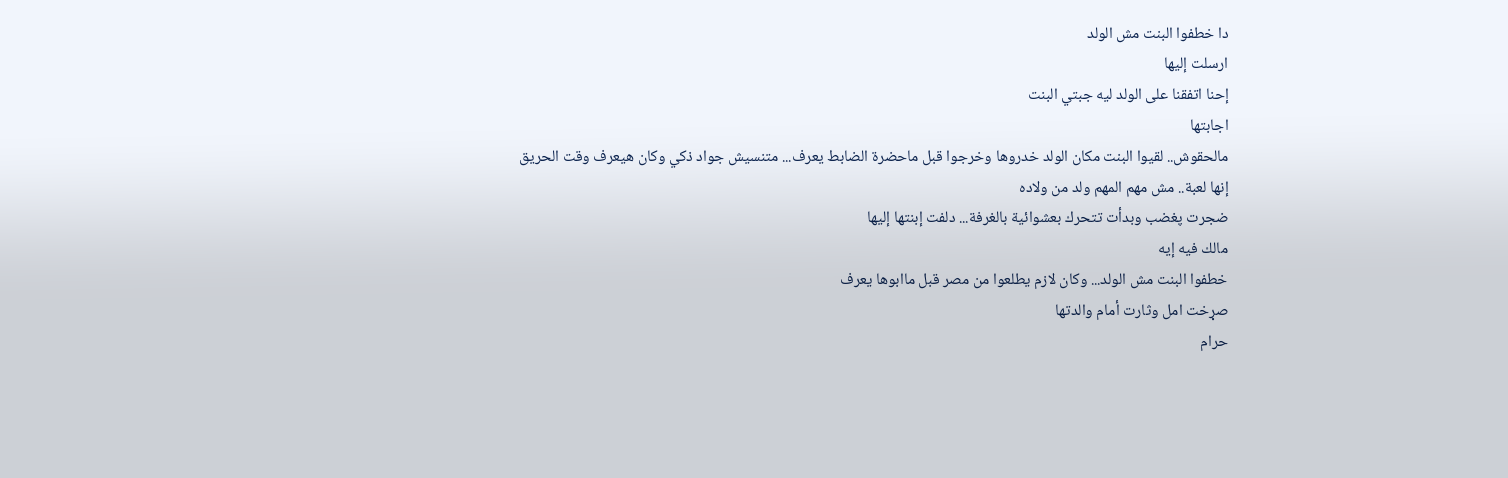دا خطفوا البنت مش الولد
ارسلت إليها
إحنا اتفقنا على الولد ليه جبتي البنت
اجابتها
مالحقوش.. لقيوا البنت مكان الولد خدروها وخرجوا قبل ماحضرة الضابط يعرف... متنسيش جواد ذكي وكان هيعرف وقت الحريق إنها لعبة.. مش مهم المهم ولد من ولاده
ضجرت پغضب وبدأت تتحرك بعشوائية بالغرفة... دلفت إبنتها إليها
مالك فيه إيه
خطفوا البنت مش الولد... وكان لازم يطلعوا من مصر قبل ماابوها يعرف
صړخت امل وثارت أمام والدتها
حرام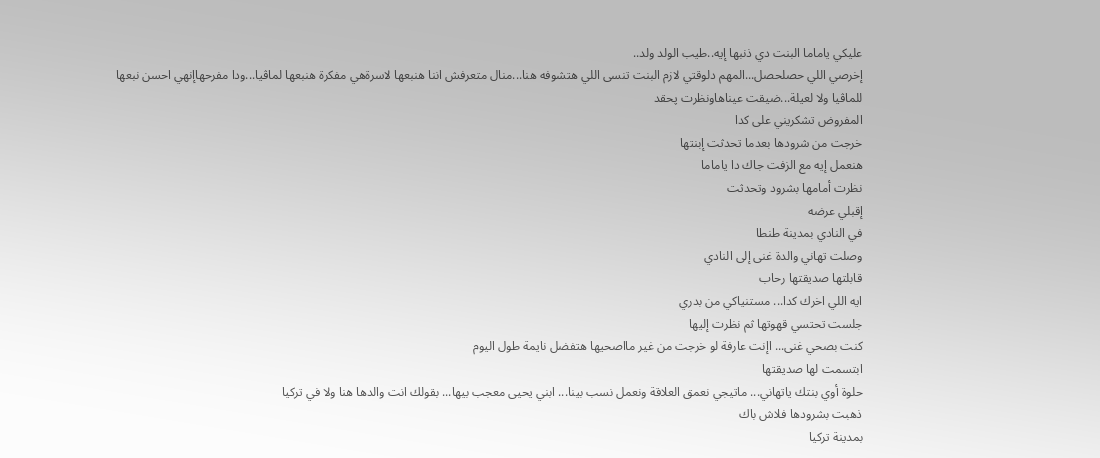عليكي ياماما البنت دي ذنبها إيه..طيب الولد ولد..
إخرصي اللي حصلحصل...المهم دلوقتي لازم البنت تنسى اللي هتشوفه هنا...منال متعرفش اننا هنبعها لاسرةهي مفكرة هنبعها لماڤيا...ودا مفرحهاإنهي احسن نبعها للماڤيا ولا لعيلة...ضيقت عيناهاونظرت پحقد
المفروض تشكريني على كدا
خرجت من شرودها بعدما تحدثت إبنتها
هنعمل إيه مع الزفت جاك دا ياماما
نظرت أمامها بشرود وتحدثت
إقبلي عرضه
في النادي بمدينة طنطا
وصلت تهاني والدة غنى إلى النادي
قابلتها صديقتها رحاب
ايه اللي اخرك كدا... مستنياكي من بدري
جلست تحتسي قهوتها ثم نظرت إليها
كنت بصحي غنى... اإنت عارفة لو خرجت من غير مااصحيها هتفضل نايمة طول اليوم
ابتسمت لها صديقتها
حلوة أوي بنتك ياتهاني... ماتيجي نعمق العلاقة ونعمل نسب بينا... ابني يحيى معجب بيها... بقولك انت والدها هنا ولا في تركيا
ذهبت بشرودها فلاش باك
بمدينة تركيا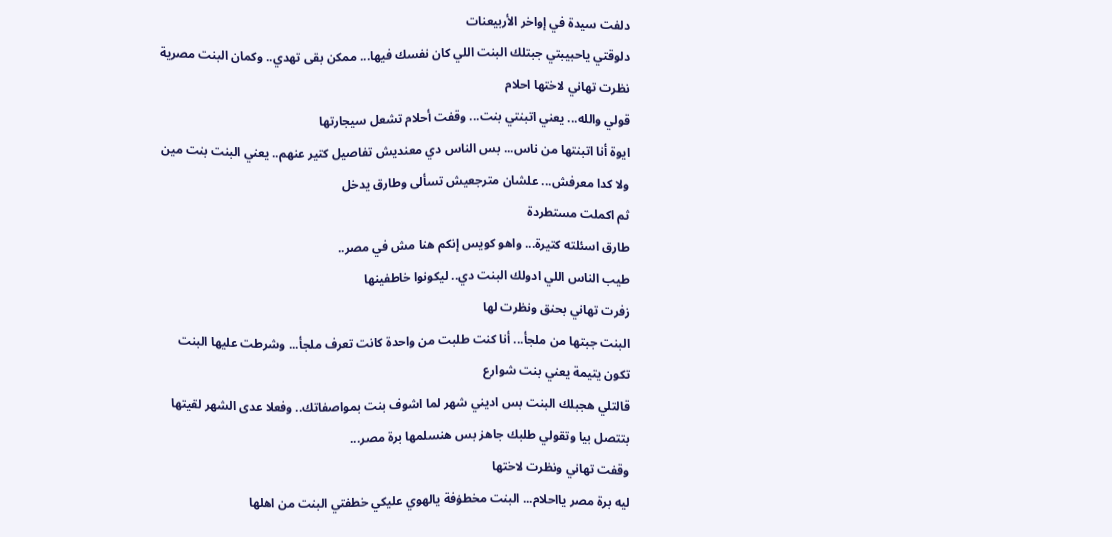دلفت سيدة في إواخر الأربيعنات
دلوقتي ياحبيبتي جبتلك البنت اللي كان نفسك فيها... ممكن بقى تهدي.. وكمان البنت مصرية
نظرت تهاني لاختها احلام
قولي والله... يعني اتبنتي بنت... وقفت أحلام تشعل سيجارتها
ايوة أنا اتبنتها من ناس... بس الناس دي معنديش تفاصيل كتير عنهم.. يعني البنت بنت مين ولا كدا معرفش... علشان مترجعيش تسألى وطارق يدخل
ثم اكملت مستطردة
طارق اسئلته كتيرة... واهو كويس إنكم هنا مش في مصر..
طيب الناس اللي ادولك البنت دي.. ليكونوا خاطفينها
زفرت تهاني بحنق ونظرت لها
البنت جبتها من ملجأ... أنا كنت طلبت من واحدة كانت تعرف ملجأ... وشرطت عليها البنت تكون يتيمة يعني بنت شوارع
قالتلي هجبلك البنت بس اديني شهر لما اشوف بنت بمواصفاتك.. وفعلا عدى الشهر لقيتها بتتصل بيا وتقولي طلبك جاهز بس هنسلمها برة مصر...
وقفت تهاني ونظرت لاختها
ليه برة مصر يااحلام... البنت مخطۏفة يالهوي عليكي خطفتي البنت من اهلها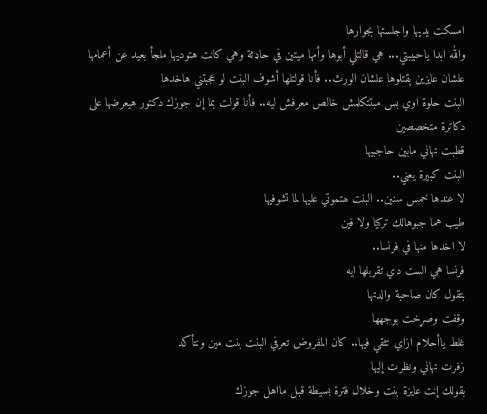امسكت يديها واجلستها بجوارها
والله ابدا ياحبيبتي... هي قالتلي أبوها وأمها ميتين في حاډثة وهي كانت هتوديها ملجأ بعيد عن أعمامها علشان عايزين ېقتلوها علشان الورث.. فأنا قولتلها أشوف البنت لو عجبتني هاخدها
البنت حلوة اوي بس مبتتكلمش خالص معرفش ليه.. فأنا قولت بما إن جوزك دكتور هيعرضها على دكاترة متخصصين
قطبت تهاني مابين حاجبيها
البنت كبيرة يعني..
لا عندها خمس سنين.. البنت ھتموتي عليها لما تشوفيها
طيب هما جبوهالك تركيا ولا فين
لا اخدها منها في فرنسا..
فرنسا هي الست دي تقربلها ايه
بتقول كان صاحبة والدتها
وقفت وصړخت بوجهها
غلط ياأحلام ازاي تثقي فيها.. كان المفروض تعرفي البنت بنت مين ونتأكد
زفرت تهاني ونظرت إليها
بقولك إنت عايزة بنت وخلال فترة بسيطة قبل مااهل جوزك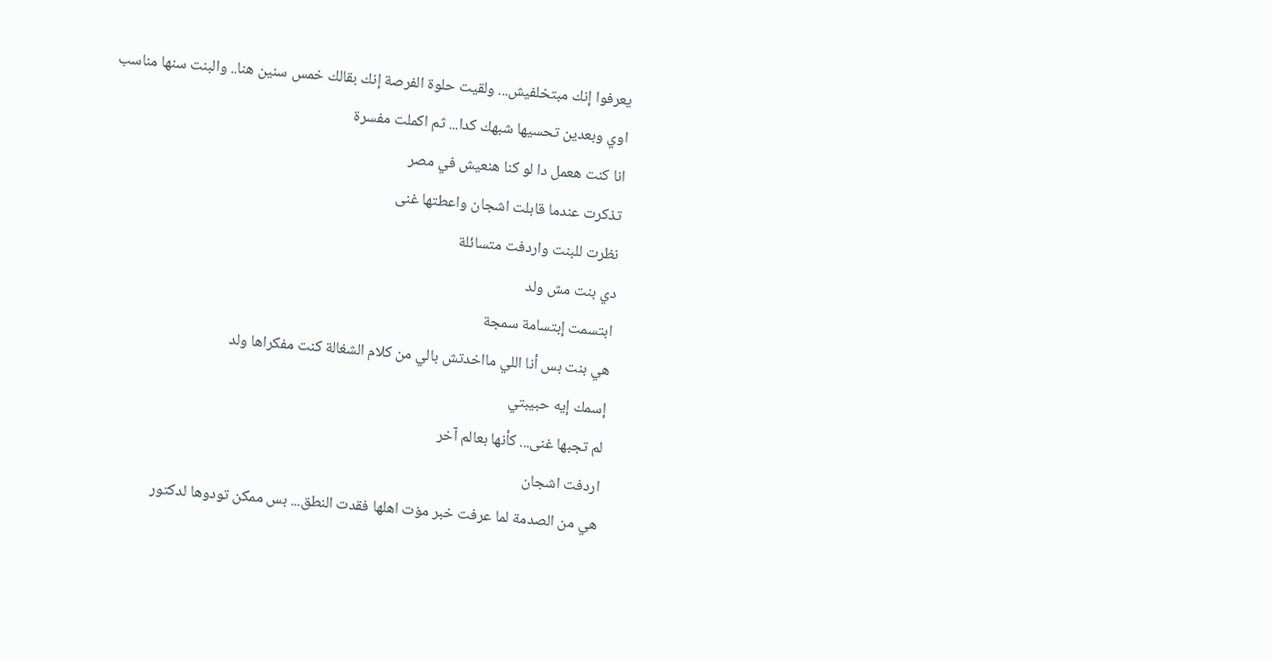يعرفوا إنك مبتخلفيش... ولقيت حلوة الفرصة إنك بقالك خمس سنين هنا.. والبنت سنها مناسب اوي وبعدين تحسيها شبهك كدا... ثم اكملت مفسرة
انا كنت هعمل دا لو كنا هنعيش في مصر
تذكرت عندما قابلت اشجان واعطتها غنى
نظرت للبنت واردفت متسائلة
دي بنت مش ولد
ابتسمت إبتسامة سمجة
هي بنت بس أنا اللي مااخدتش بالي من كلام الشغالة كنت مفكراها ولد
إسمك إيه حبيبتي
لم تجبها غنى... كأنها بعالم آخر
اردفت اشجان
هي من الصدمة لما عرفت خبر مۏت اهلها فقدت النطق... بس ممكن تودوها لدكتور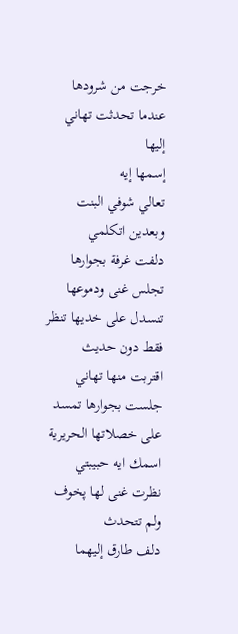خرجت من شرودها عندما تحدثت تهاني إليها
إسمها إيه
تعالي شوفي البنت وبعدين اتكلمي
دلفت غرفة بجوارها
تجلس غنى ودموعها تنسدل على خديها تنظر فقط دون حديث
اقتربت منها تهاني جلست بجوارها تمسد على خصلاتها الحريرية
اسمك ايه حبيبتي
نظرت غنى لها پخوف ولم تتحدث
دلف طارق إليهما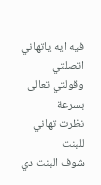فيه ايه ياتهاني اتصلتي وقولتي تعالى بسرعة
نظرت تهاني للبنت
شوف البنت دي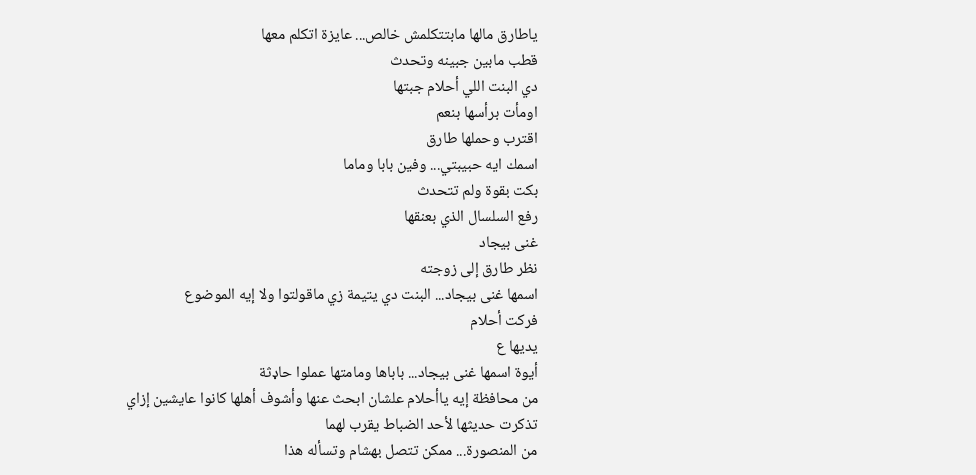ياطارق مالها مابتتكلمش خالص... عايزة اتكلم معها
قطب مابين جبينه وتحدث
دي البنت اللي أحلام جبتها
اومأت برأسها بنعم
اقترب وحملها طارق
اسمك ايه حبيبتي... وفين بابا وماما
بكت بقوة ولم تتحدث
رفع السلسال الذي بعنقها
غنى بيجاد
نظر طارق إلى زوجته
اسمها غنى بيجاد... البنت دي يتيمة زي ماقولتوا ولا إيه الموضوع
فركت أحلام
يديها ع
أيوة اسمها غنى بيجاد... باباها ومامتها عملوا حاډثة
من محافظة إيه ياأحلام علشان ابحث عنها وأشوف أهلها كانوا عايشين إزاي
تذكرت حديثها لأحد الضباط يقرب لهما
من المنصورة... ممكن تتصل بهشام وتسأله هذا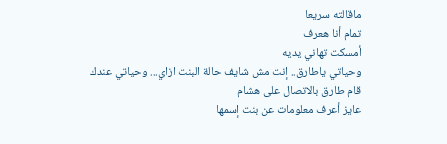ماقالته سريعا
تمام أنا هعرف
أمسكت تهاني يديه
وحياتي ياطارق.. إنت مش شايف حالة البنت ازاي... وحياتي عندك
قام طارق بالاتصال على هشام
عايز أعرف معلومات عن بنت إسمها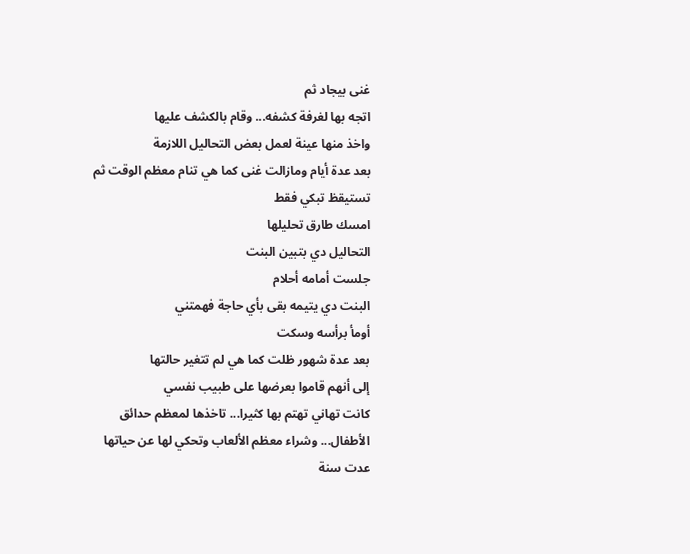غنى بيجاد ثم
اتجه بها لغرفة كشفه... وقام بالكشف عليها
واخذ منها عينة لعمل بعض التحاليل اللازمة
بعد عدة أيام ومازالت غنى كما هي تنام معظم الوقت ثم تستيقظ تبكي فقط
امسك طارق تحليلها
التحاليل دي بتبين البنت
جلست أمامه أحلام
البنت دي يتيمه بقى بأي حاجة فهمتني
أومأ برأسه وسكت
بعد عدة شهور ظلت كما هي لم تتغير حالتها
إلى أنهم قاموا بعرضها على طبيب نفسي
كانت تهاني تهتم بها كثيرا... تاخذها لمعظم حدائق الأطفال... وشراء معظم الألعاب وتحكي لها عن حياتها
عدت سنة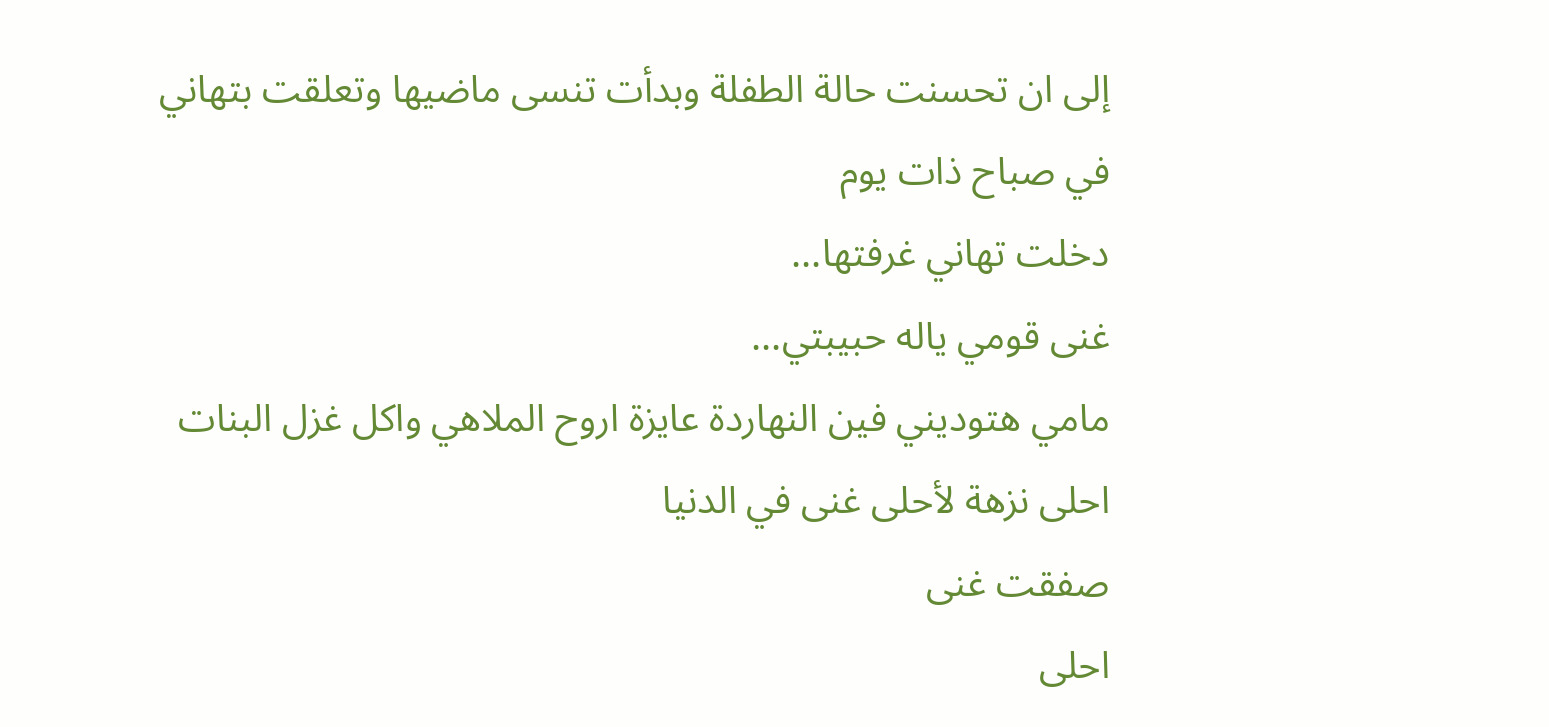إلى ان تحسنت حالة الطفلة وبدأت تنسى ماضيها وتعلقت بتهاني
في صباح ذات يوم
دخلت تهاني غرفتها...
غنى قومي ياله حبيبتي...
مامي هتوديني فين النهاردة عايزة اروح الملاهي واكل غزل البنات
احلى نزهة لأحلى غنى في الدنيا
صفقت غنى
احلى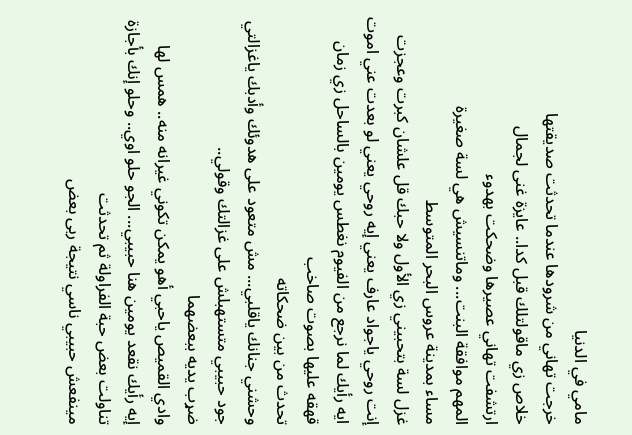مامي في الدنيا
خرجت تهاني من شرودها عندما تحدثت صديقتها
خلاص زي ماقولتلك قبل كدا.. عايزة غنى لجمال
ارتشفت تهاني عصيرها وضحكت بهدوء
المهم موافقة البنت... وماتنسيش هي لسة صغيرة
مساء بمدينة عروس البحر المتوسط
غزل لسة بتحبيني زي الأول ولا حبك قل علشان كبرت وعجزت
إنت روحي ياجواد عارف يعني إيه روحي يعني لو بعدت عني اموت
ايه رأيك لما نرجع من الفيوم نغطس يومين بالساحل زي زمان
قهقه عليها بصوت صاخب
تحدث من بين ضحكاته
وحشني جنانك ياقلبي... مش متعود على هدوئك وأدبك ياغزالتي
جود حبيبي متستهبلش على غزالتك وقولي..
ضړب يديه ببعضهما
وادي القميص ياحبي أهو يمكن تكوني غيرانه منه.. همس لها
إيه رأيك نقعد يومين هنا حبيبي... الجو حلو اوي.. وحلو إنك بأجازة
تناولت بعض حبة الفراولة ثم تحدثت
مينفعش حبيبي ناسي نتيجة ربى بعض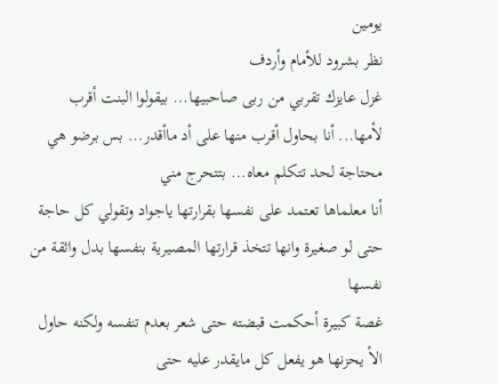يومين
نظر بشرود للأمام وأردف
غزل عايزك تقربي من ربى صاحبيها... بيقولوا البنت أقرب لأمها... أنا بحاول أقرب منها على أد ماأقدر... بس برضو هي محتاجة لحد تتكلم معاه... بتتحرج مني
أنا معلماها تعتمد على نفسها بقرارتها ياجواد وتقولي كل حاجة حتى لو صغيرة وانها تتخذ قرارتها المصيرية بنفسها بدل واثقة من نفسها
غصة كبيرة أحكمت قبضته حتى شعر بعدم تنفسه ولكنه حاول الأ يحزنها هو يفعل كل مايقدر عليه حتى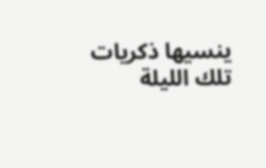ينسيها ذكريات تلك الليلة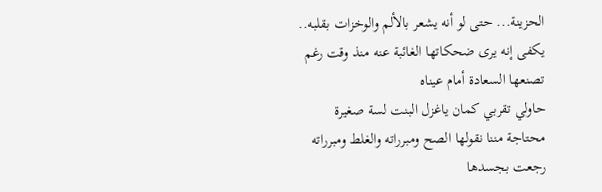الحزينة... حتى لو أنه يشعر بالألم والوخزات بقلبه.. يكفى إنه يرى ضحكاتها الغائبة عنه منذ وقت رغم تصنعها السعادة أمام عيناه
حاولي تقربي كمان ياغزل البنت لسة صغيرة محتاجة مننا نقولها الصح ومبرراته والغلط ومبرراته
رجعت بجسدها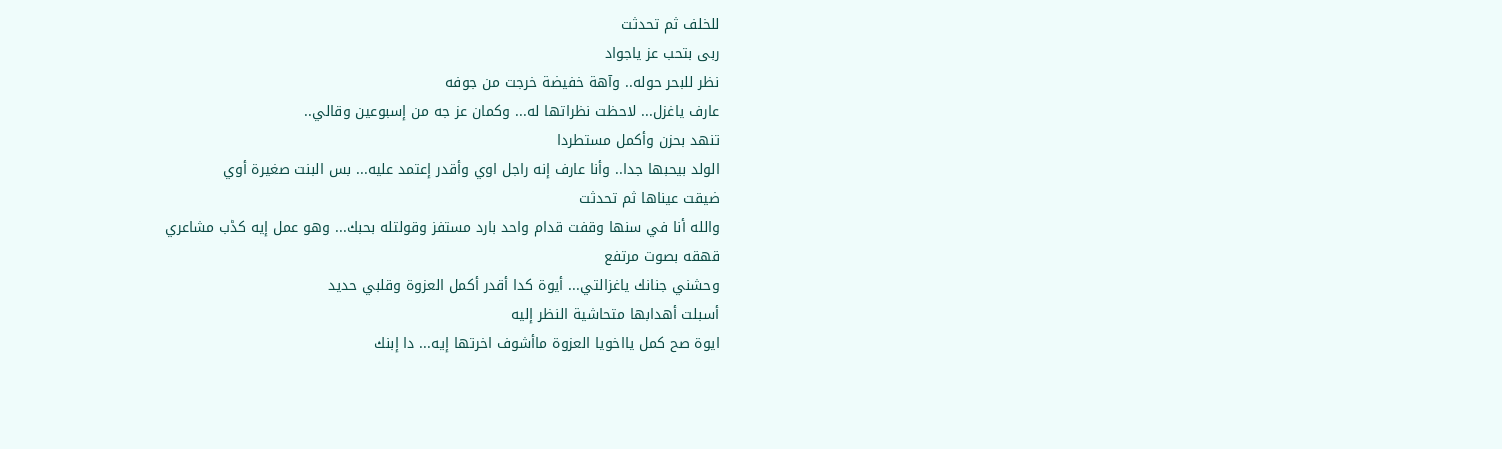للخلف ثم تحدثت
ربى بتحب عز ياجواد
نظر للبحر حوله.. وآهة خفيضة خرجت من جوفه
عارف ياغزل... لاحظت نظراتها له... وكمان عز جه من إسبوعين وقالي..
تنهد بحزن وأكمل مستطردا
الولد بيحبها جدا.. وأنا عارف إنه راجل اوي وأقدر إعتمد عليه... بس البنت صغيرة أوي
ضيقت عيناها ثم تحدثت
والله أنا في سنها وقفت قدام واحد بارد مستفز وقولتله بحبك... وهو عمل إيه كڈب مشاعري
قهقه بصوت مرتفع
وحشني جنانك ياغزالتي... أيوة كدا أقدر أكمل العزوة وقلبي حديد
أسبلت أهدابها متحاشية النظر إليه
ايوة صح كمل يااخويا العزوة ماأشوف اخرتها إيه... دا إبنك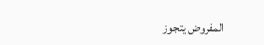المفروض يتجوز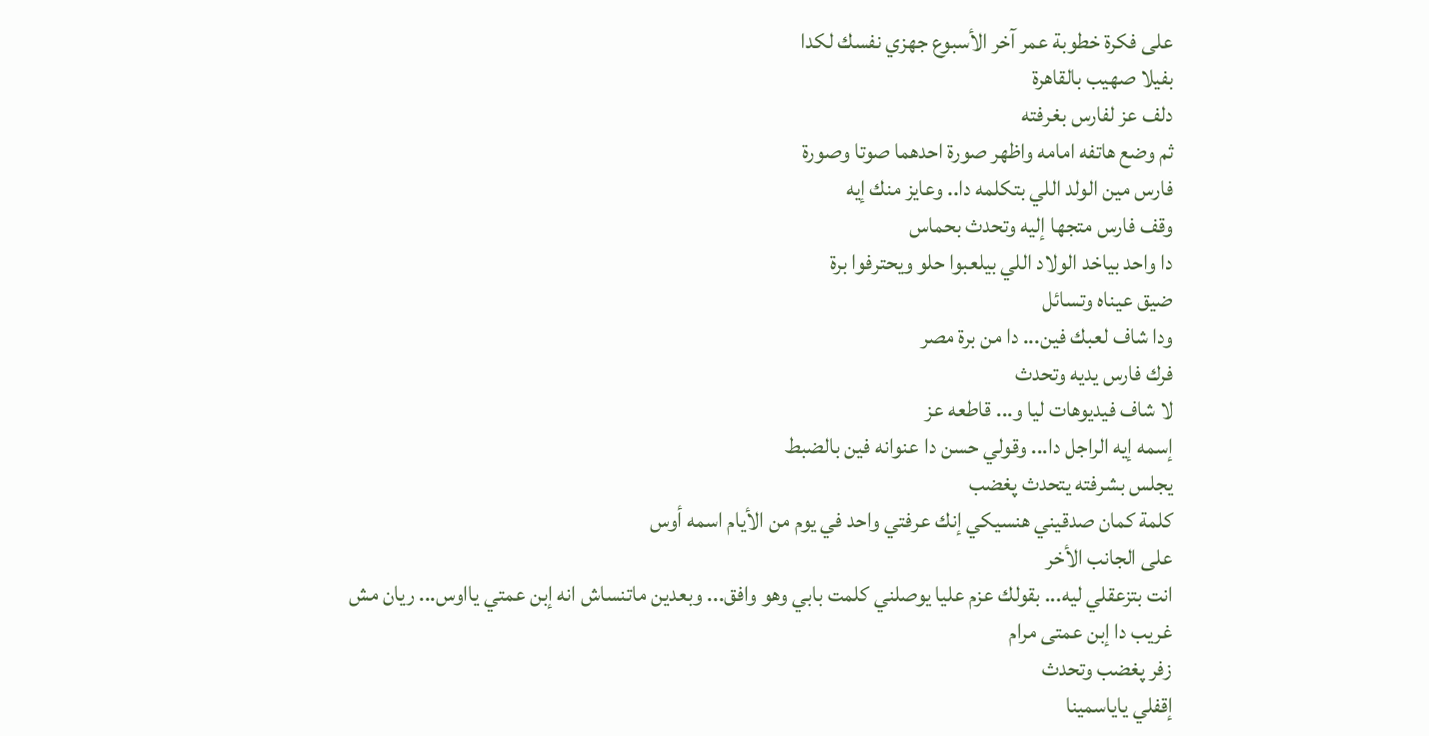على فكرة خطوبة عمر آخر الأسبوع جهزي نفسك لكدا
بفيلا صهيب بالقاهرة
دلف عز لفارس بغرفته
ثم وضع هاتفه امامه واظهر صورة احدهما صوتا وصورة
فارس مين الولد اللي بتكلمه دا.. وعايز منك إيه
وقف فارس متجها إليه وتحدث بحماس
دا واحد بياخد الولاد اللي بيلعبوا حلو ويحترفوا برة
ضيق عيناه وتسائل
ودا شاف لعبك فين... دا من برة مصر
فرك فارس يديه وتحدث
لا شاف فيديوهات ليا و... قاطعه عز
إسمه إيه الراجل دا... وقولي حسن دا عنوانه فين بالضبط
يجلس بشرفته يتحدث پغضب
كلمة كمان صدقيني هنسيكي إنك عرفتي واحد في يوم من الأيام اسمه أوس
على الجانب الأخر
انت بتزعقلي ليه... بقولك عزم عليا يوصلني كلمت بابي وهو وافق... وبعدين ماتنساش انه إبن عمتي يااوس... ريان مش غريب دا إبن عمتى مرام
زفر پغضب وتحدث
إقفلي ياياسمينا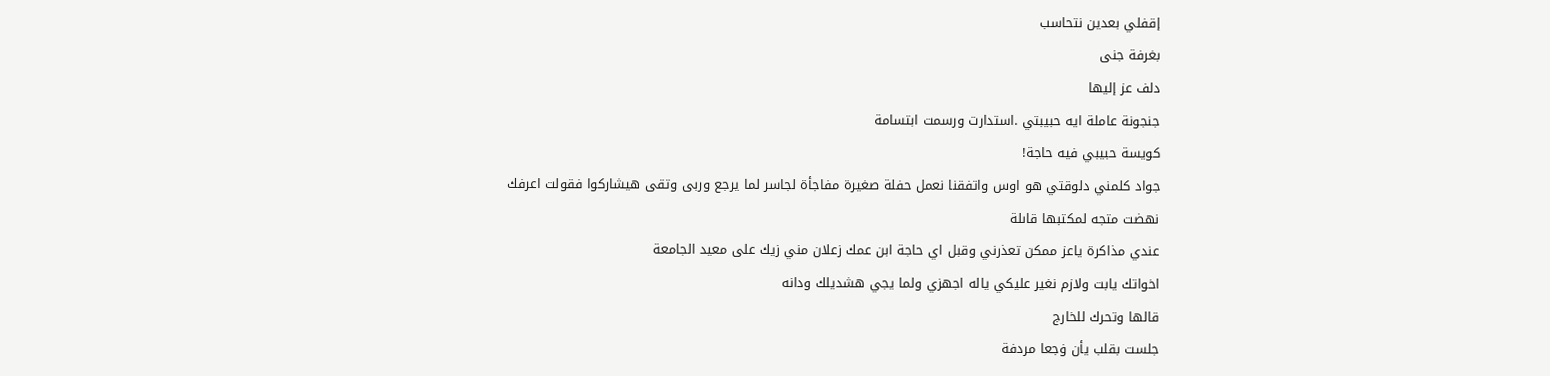إقفلي بعدين نتحاسب
بغرفة جنى
دلف عز إليها
جنجونة عاملة ايه حبيبتي .استدارت ورسمت ابتسامة
كويسة حبيبي فيه حاجة!
جواد كلمني دلوقتي هو اوس واتفقنا نعمل حفلة صغيرة مفاجأة لجاسر لما يرجع وربى وتقى هيشاركوا فقولت اعرفك
نهضت متجه لمكتبها قاىلة
عندي مذاكرة ياعز ممكن تعذرني وقبل اي حاجة ابن عمك زعلان مني زيك على معيد الجامعة
اخواتك يابت ولازم نغير عليكي ياله اجهزي ولما يجي هشديلك ودانه
قالها وتحرك للخارج
جلست بقلب يأن ۏجعا مردفة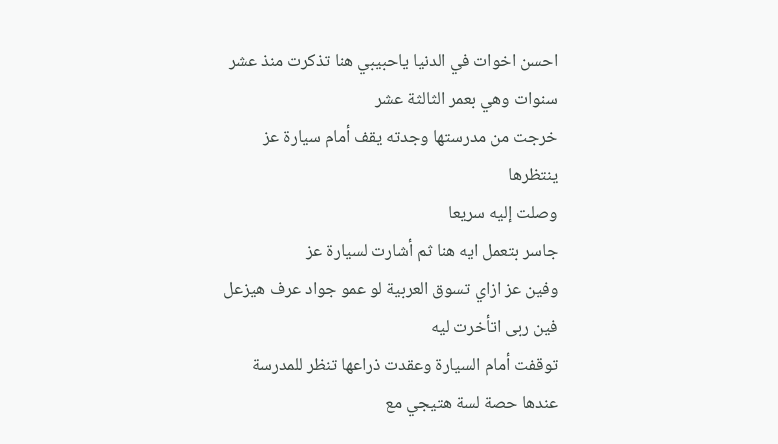احسن اخوات في الدنيا ياحبيبي هنا تذكرت منذ عشر سنوات وهي بعمر الثالثة عشر
خرجت من مدرستها وجدته يقف أمام سيارة عز ينتظرها
وصلت إليه سريعا
جاسر بتعمل ايه هنا ثم أشارت لسيارة عز
وفين عز ازاي تسوق العربية لو عمو جواد عرف هيزعل
فين ربى اتأخرت ليه
توقفت أمام السيارة وعقدت ذراعها تنظر للمدرسة
عندها حصة لسة هتيجي مع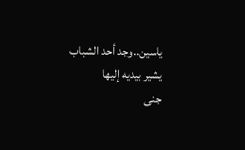ياسين..وجد أحد الشباب يشير بيديه إليها
جنى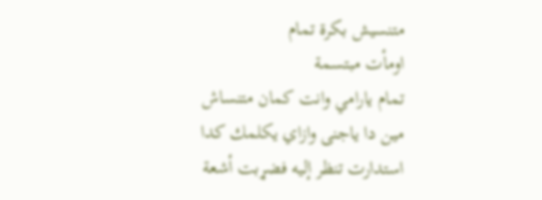متنسيش بكرة تمام
اومأت مبتسمة
تمام يارامي وانت كمان متنساش
مين دا ياجنى وازاي يكلمك كدا
استدارت تنظر إليه فضړبت أشعة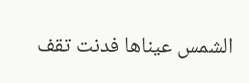الشمس عيناها فدنت تقف